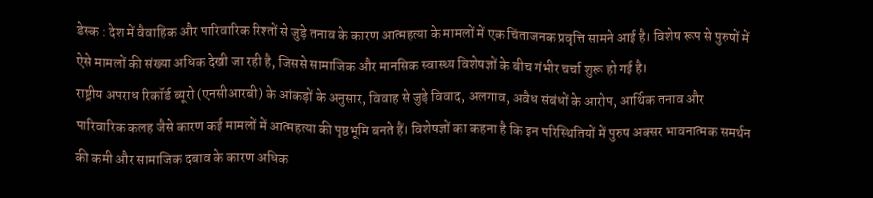डेस्क : देश में वैवाहिक और पारिवारिक रिश्तों से जुड़े तनाव के कारण आत्महत्या के मामलों में एक चिंताजनक प्रवृत्ति सामने आई है। विशेष रूप से पुरुषों में ऐसे मामलों की संख्या अधिक देखी जा रही है, जिससे सामाजिक और मानसिक स्वास्थ्य विशेषज्ञों के बीच गंभीर चर्चा शुरू हो गई है।
राष्ट्रीय अपराध रिकॉर्ड ब्यूरो (एनसीआरबी) के आंकड़ों के अनुसार, विवाह से जुड़े विवाद, अलगाव, अवैध संबंधों के आरोप, आर्थिक तनाव और पारिवारिक कलह जैसे कारण कई मामलों में आत्महत्या की पृष्ठभूमि बनते हैं। विशेषज्ञों का कहना है कि इन परिस्थितियों में पुरुष अक्सर भावनात्मक समर्थन की कमी और सामाजिक दबाव के कारण अधिक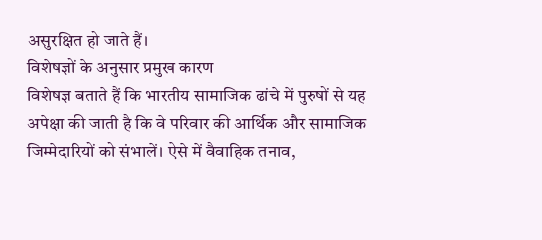असुरक्षित हो जाते हैं।
विशेषज्ञों के अनुसार प्रमुख कारण
विशेषज्ञ बताते हैं कि भारतीय सामाजिक ढांचे में पुरुषों से यह अपेक्षा की जाती है कि वे परिवार की आर्थिक और सामाजिक जिम्मेदारियों को संभालें। ऐसे में वैवाहिक तनाव,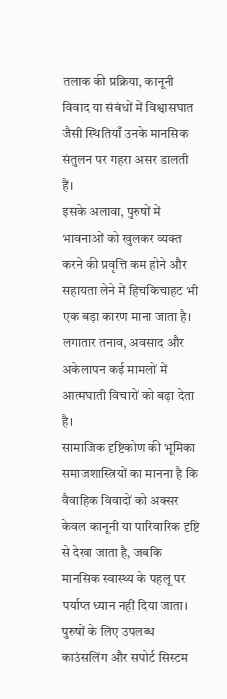तलाक की प्रक्रिया, कानूनी विवाद या संबंधों में विश्वासघात जैसी स्थितियाँ उनके मानसिक संतुलन पर गहरा असर डालती हैं।
इसके अलावा, पुरुषों में भावनाओं को खुलकर व्यक्त करने की प्रवृत्ति कम होने और सहायता लेने में हिचकिचाहट भी एक बड़ा कारण माना जाता है। लगातार तनाव, अवसाद और अकेलापन कई मामलों में आत्मघाती विचारों को बढ़ा देता है।
सामाजिक दृष्टिकोण की भूमिका
समाजशास्त्रियों का मानना है कि वैवाहिक विवादों को अक्सर केवल कानूनी या पारिवारिक दृष्टि से देखा जाता है, जबकि मानसिक स्वास्थ्य के पहलू पर पर्याप्त ध्यान नहीं दिया जाता। पुरुषों के लिए उपलब्ध काउंसलिंग और सपोर्ट सिस्टम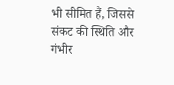भी सीमित हैं, जिससे संकट की स्थिति और गंभीर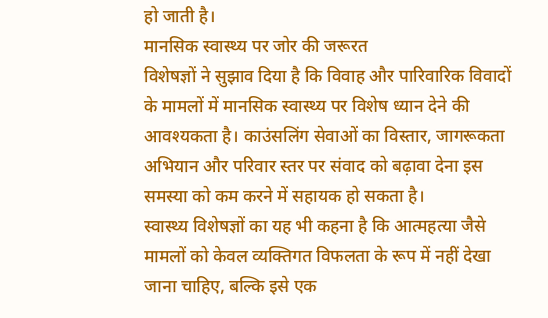हो जाती है।
मानसिक स्वास्थ्य पर जोर की जरूरत
विशेषज्ञों ने सुझाव दिया है कि विवाह और पारिवारिक विवादों के मामलों में मानसिक स्वास्थ्य पर विशेष ध्यान देने की आवश्यकता है। काउंसलिंग सेवाओं का विस्तार, जागरूकता अभियान और परिवार स्तर पर संवाद को बढ़ावा देना इस समस्या को कम करने में सहायक हो सकता है।
स्वास्थ्य विशेषज्ञों का यह भी कहना है कि आत्महत्या जैसे मामलों को केवल व्यक्तिगत विफलता के रूप में नहीं देखा जाना चाहिए, बल्कि इसे एक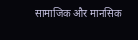सामाजिक और मानसिक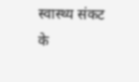स्वास्थ्य संकट के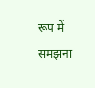रूप में समझना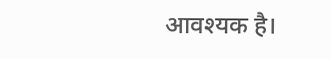आवश्यक है।